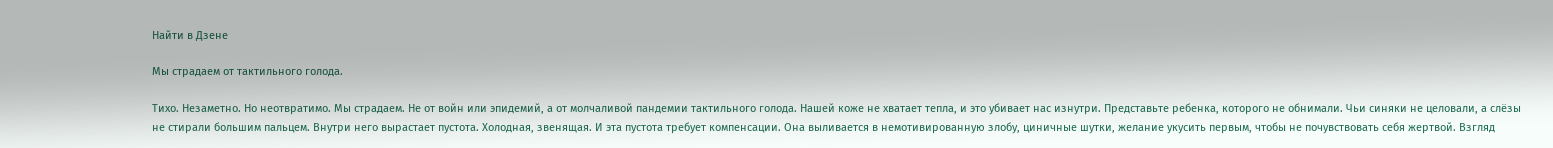Найти в Дзене

Мы страдаем от тактильного голода.

Тихо. Незаметно. Но неотвратимо. Мы страдаем. Не от войн или эпидемий, а от молчаливой пандемии тактильного голода. Нашей коже не хватает тепла, и это убивает нас изнутри. Представьте ребенка, которого не обнимали. Чьи синяки не целовали, а слёзы не стирали большим пальцем. Внутри него вырастает пустота. Холодная, звенящая. И эта пустота требует компенсации. Она выливается в немотивированную злобу, циничные шутки, желание укусить первым, чтобы не почувствовать себя жертвой. Взгляд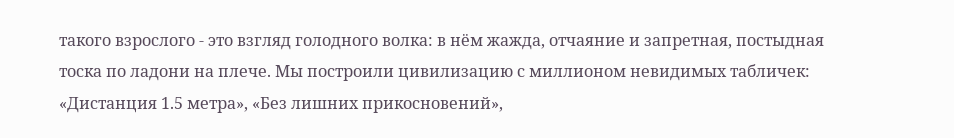такого взрослого - это взгляд голодного волка: в нём жажда, отчаяние и запретная, постыдная тоска по ладони на плече. Мы построили цивилизацию с миллионом невидимых табличек: «Дистанция 1.5 метра», «Без лишних прикосновений»,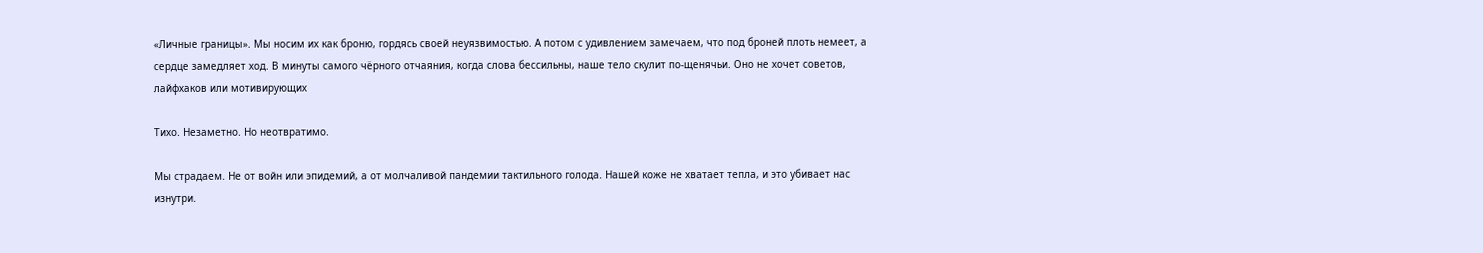«Личные границы». Мы носим их как броню, гордясь своей неуязвимостью. А потом с удивлением замечаем, что под броней плоть немеет, а сердце замедляет ход. В минуты самого чёрного отчаяния, когда слова бессильны, наше тело скулит по-щенячьи. Оно не хочет советов, лайфхаков или мотивирующих

Тихо. Незаметно. Но неотвратимо.

Мы страдаем. Не от войн или эпидемий, а от молчаливой пандемии тактильного голода. Нашей коже не хватает тепла, и это убивает нас изнутри.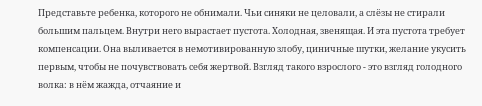Представьте ребенка, которого не обнимали. Чьи синяки не целовали, а слёзы не стирали большим пальцем. Внутри него вырастает пустота. Холодная, звенящая. И эта пустота требует компенсации. Она выливается в немотивированную злобу, циничные шутки, желание укусить первым, чтобы не почувствовать себя жертвой. Взгляд такого взрослого - это взгляд голодного волка: в нём жажда, отчаяние и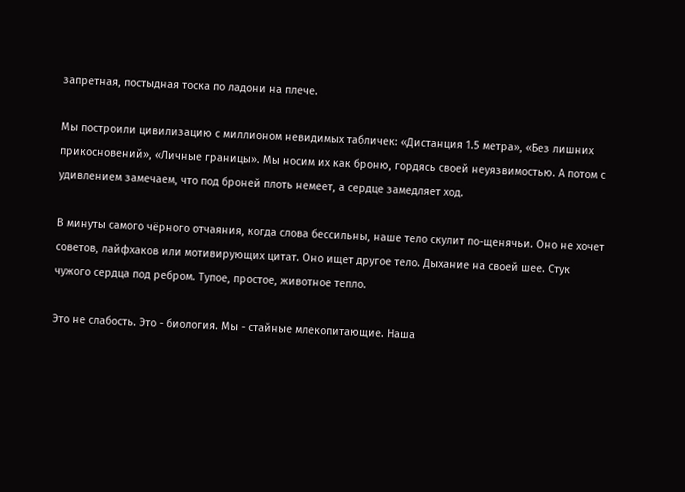запретная, постыдная тоска по ладони на плече.

Мы построили цивилизацию с миллионом невидимых табличек: «Дистанция 1.5 метра», «Без лишних прикосновений», «Личные границы». Мы носим их как броню, гордясь своей неуязвимостью. А потом с удивлением замечаем, что под броней плоть немеет, а сердце замедляет ход.

В минуты самого чёрного отчаяния, когда слова бессильны, наше тело скулит по-щенячьи. Оно не хочет советов, лайфхаков или мотивирующих цитат. Оно ищет другое тело. Дыхание на своей шее. Стук чужого сердца под ребром. Тупое, простое, животное тепло.

Это не слабость. Это - биология. Мы - стайные млекопитающие. Наша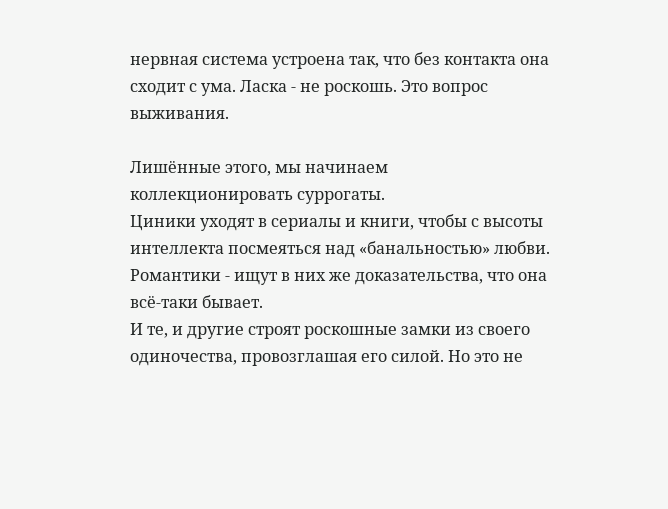нервная система устроена так, что без контакта она сходит с ума. Ласка - не роскошь. Это вопрос выживания.

Лишённые этого, мы начинаем коллекционировать суррогаты.
Циники уходят в сериалы и книги, чтобы с высоты интеллекта посмеяться над «банальностью» любви.
Романтики - ищут в них же доказательства, что она всё-таки бывает.
И те, и другие строят роскошные замки из своего одиночества, провозглашая его силой. Но это не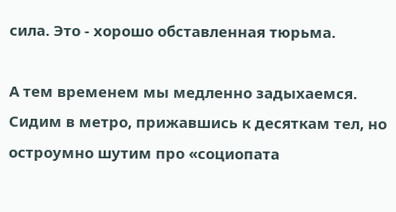сила. Это - хорошо обставленная тюрьма.

А тем временем мы медленно задыхаемся. Сидим в метро, прижавшись к десяткам тел, но остроумно шутим про «социопата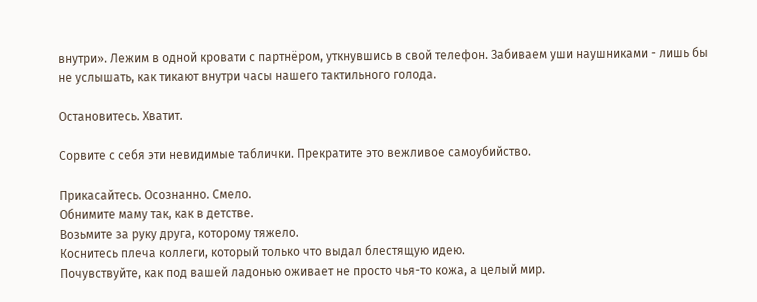внутри». Лежим в одной кровати с партнёром, уткнувшись в свой телефон. Забиваем уши наушниками - лишь бы не услышать, как тикают внутри часы нашего тактильного голода.

Остановитесь. Хватит.

Сорвите с себя эти невидимые таблички. Прекратите это вежливое самоубийство.

Прикасайтесь. Осознанно. Смело.
Обнимите маму так, как в детстве.
Возьмите за руку друга, которому тяжело.
Коснитесь плеча коллеги, который только что выдал блестящую идею.
Почувствуйте, как под вашей ладонью оживает не просто чья-то кожа, а целый мир.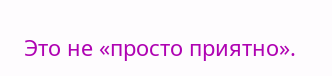Это не «просто приятно».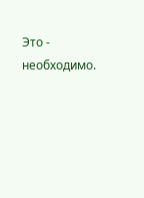Это - необходимо.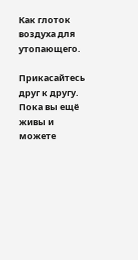Как глоток воздуха для утопающего.

Прикасайтесь друг к другу. Пока вы ещё живы и можете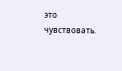это чувствовать.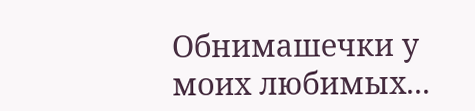Обнимашечки у моих любимых...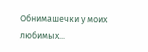Обнимашечки у моих любимых...